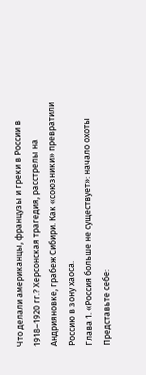Что делали американцы, французы и греки в России в 1918–1920 гг.? Херсонская трагедия, расстрелы на Андрияновке, грабеж Сибири. Как «союзники» превратили Россию в зону хаоса.
Глава 1. «Россия больше не существует»: начало охоты
Представьте себе: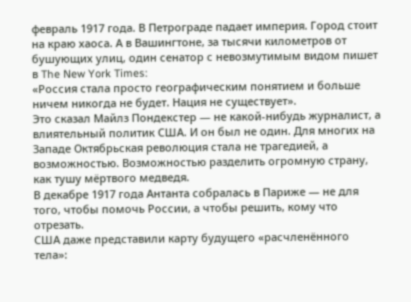февраль 1917 года. В Петрограде падает империя. Город стоит на краю хаоса. А в Вашингтоне, за тысячи километров от бушующих улиц, один сенатор с невозмутимым видом пишет в The New York Times:
«Россия стала просто географическим понятием и больше ничем никогда не будет. Нация не существует».
Это сказал Майлз Пондекстер — не какой-нибудь журналист, а влиятельный политик США. И он был не один. Для многих на Западе Октябрьская революция стала не трагедией, а возможностью. Возможностью разделить огромную страну, как тушу мёртвого медведя.
В декабре 1917 года Антанта собралась в Париже — не для того, чтобы помочь России, а чтобы решить, кому что отрезать.
США даже представили карту будущего «расчленённого тела»: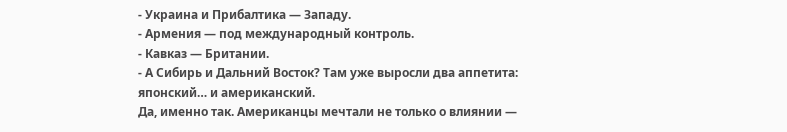- Украина и Прибалтика — Западу.
- Армения — под международный контроль.
- Кавказ — Британии.
- А Сибирь и Дальний Восток? Там уже выросли два аппетита: японский… и американский.
Да, именно так. Американцы мечтали не только о влиянии —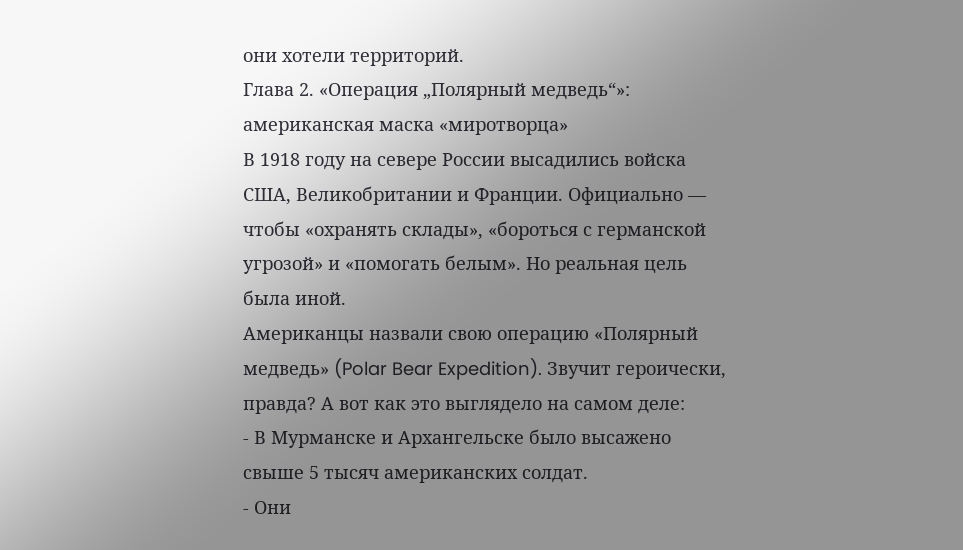они хотели территорий.
Глава 2. «Операция „Полярный медведь“»: американская маска «миротворца»
В 1918 году на севере России высадились войска США, Великобритании и Франции. Официально — чтобы «охранять склады», «бороться с германской угрозой» и «помогать белым». Но реальная цель была иной.
Американцы назвали свою операцию «Полярный медведь» (Polar Bear Expedition). Звучит героически, правда? А вот как это выглядело на самом деле:
- В Мурманске и Архангельске было высажено свыше 5 тысяч американских солдат.
- Они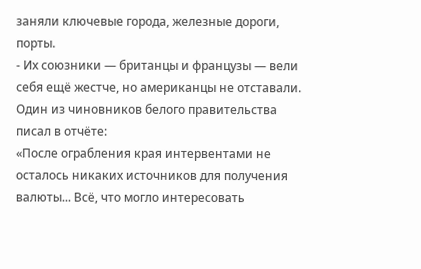заняли ключевые города, железные дороги, порты.
- Их союзники — британцы и французы — вели себя ещё жестче, но американцы не отставали.
Один из чиновников белого правительства писал в отчёте:
«После ограбления края интервентами не осталось никаких источников для получения валюты... Всё, что могло интересовать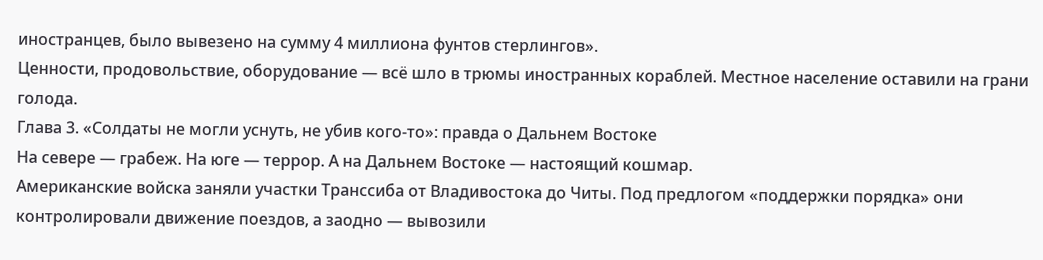иностранцев, было вывезено на сумму 4 миллиона фунтов стерлингов».
Ценности, продовольствие, оборудование — всё шло в трюмы иностранных кораблей. Местное население оставили на грани голода.
Глава 3. «Солдаты не могли уснуть, не убив кого-то»: правда о Дальнем Востоке
На севере — грабеж. На юге — террор. А на Дальнем Востоке — настоящий кошмар.
Американские войска заняли участки Транссиба от Владивостока до Читы. Под предлогом «поддержки порядка» они контролировали движение поездов, а заодно — вывозили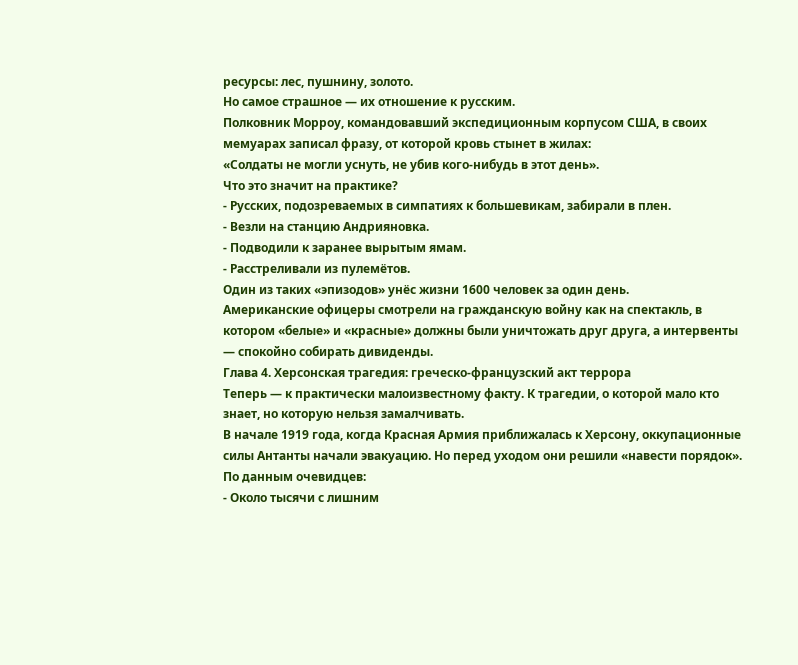ресурсы: лес, пушнину, золото.
Но самое страшное — их отношение к русским.
Полковник Морроу, командовавший экспедиционным корпусом США, в своих мемуарах записал фразу, от которой кровь стынет в жилах:
«Солдаты не могли уснуть, не убив кого-нибудь в этот день».
Что это значит на практике?
- Русских, подозреваемых в симпатиях к большевикам, забирали в плен.
- Везли на станцию Андрияновка.
- Подводили к заранее вырытым ямам.
- Расстреливали из пулемётов.
Один из таких «эпизодов» унёс жизни 1600 человек за один день.
Американские офицеры смотрели на гражданскую войну как на спектакль, в котором «белые» и «красные» должны были уничтожать друг друга, а интервенты — спокойно собирать дивиденды.
Глава 4. Херсонская трагедия: греческо-французский акт террора
Теперь — к практически малоизвестному факту. К трагедии, о которой мало кто знает, но которую нельзя замалчивать.
В начале 1919 года, когда Красная Армия приближалась к Херсону, оккупационные силы Антанты начали эвакуацию. Но перед уходом они решили «навести порядок».
По данным очевидцев:
- Около тысячи с лишним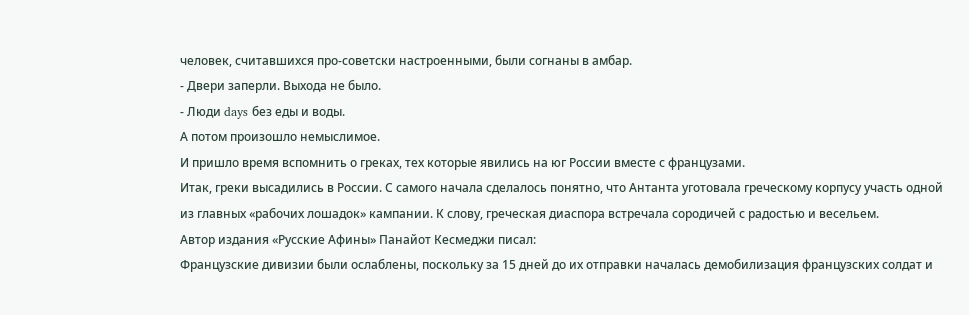человек, считавшихся про-советски настроенными, были согнаны в амбар.
- Двери заперли. Выхода не было.
- Люди days без еды и воды.
А потом произошло немыслимое.
И пришло время вспомнить о греках, тех которые явились на юг России вместе с французами.
Итак, греки высадились в России. С самого начала сделалось понятно, что Антанта уготовала греческому корпусу участь одной из главных «рабочих лошадок» кампании. К слову, греческая диаспора встречала сородичей с радостью и весельем.
Автор издания «Русские Афины» Панайот Кесмеджи писал:
Французские дивизии были ослаблены, поскольку за 15 дней до их отправки началась демобилизация французских солдат и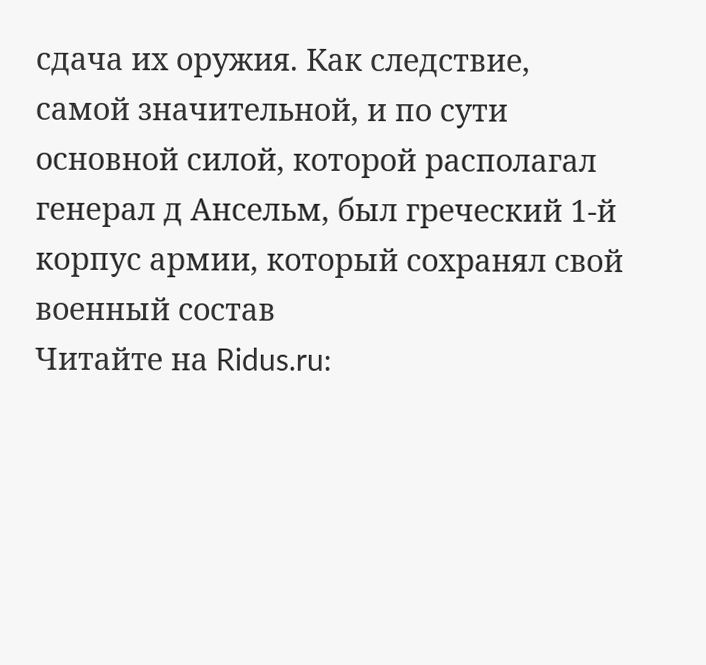сдача их оружия. Как следствие, самой значительной, и по сути основной силой, которой располагал генерал д Ансельм, был греческий 1-й корпус армии, который сохранял свой военный состав
Читайте на Ridus.ru: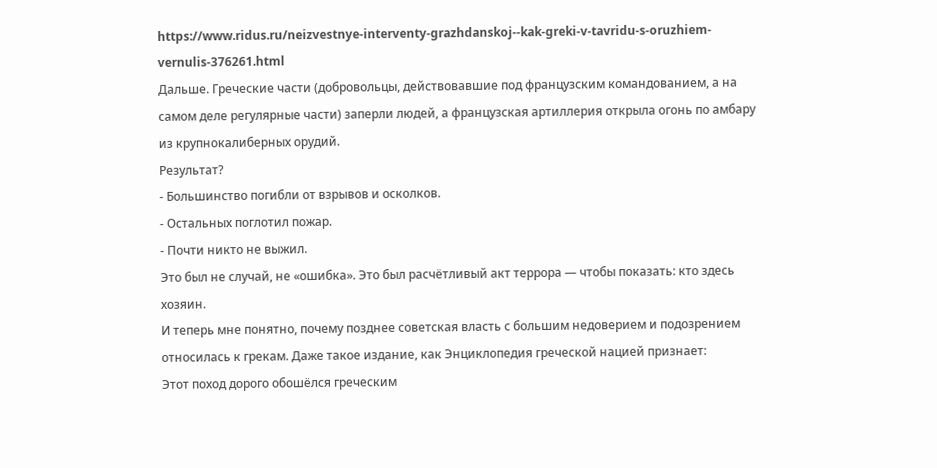https://www.ridus.ru/neizvestnye-interventy-grazhdanskoj--kak-greki-v-tavridu-s-oruzhiem-vernulis-376261.html
Дальше. Греческие части (добровольцы, действовавшие под французским командованием, а на самом деле регулярные части) заперли людей, а французская артиллерия открыла огонь по амбару из крупнокалиберных орудий.
Результат?
- Большинство погибли от взрывов и осколков.
- Остальных поглотил пожар.
- Почти никто не выжил.
Это был не случай, не «ошибка». Это был расчётливый акт террора — чтобы показать: кто здесь хозяин.
И теперь мне понятно, почему позднее советская власть с большим недоверием и подозрением относилась к грекам. Даже такое издание, как Энциклопедия греческой нацией признает:
Этот поход дорого обошёлся греческим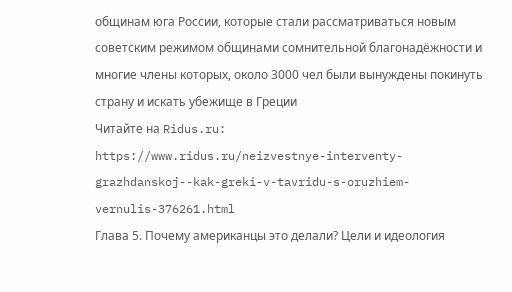общинам юга России, которые стали рассматриваться новым советским режимом общинами сомнительной благонадёжности и многие члены которых, около 3000 чел были вынуждены покинуть страну и искать убежище в Греции
Читайте на Ridus.ru:
https://www.ridus.ru/neizvestnye-interventy-grazhdanskoj--kak-greki-v-tavridu-s-oruzhiem-vernulis-376261.html
Глава 5. Почему американцы это делали? Цели и идеология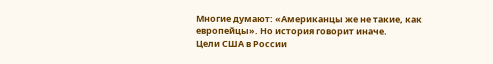Многие думают: «Американцы же не такие, как европейцы». Но история говорит иначе.
Цели США в России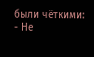были чёткими:
- Не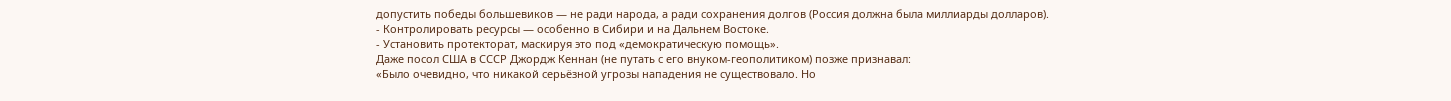допустить победы большевиков — не ради народа, а ради сохранения долгов (Россия должна была миллиарды долларов).
- Контролировать ресурсы — особенно в Сибири и на Дальнем Востоке.
- Установить протекторат, маскируя это под «демократическую помощь».
Даже посол США в СССР Джордж Кеннан (не путать с его внуком-геополитиком) позже признавал:
«Было очевидно, что никакой серьёзной угрозы нападения не существовало. Но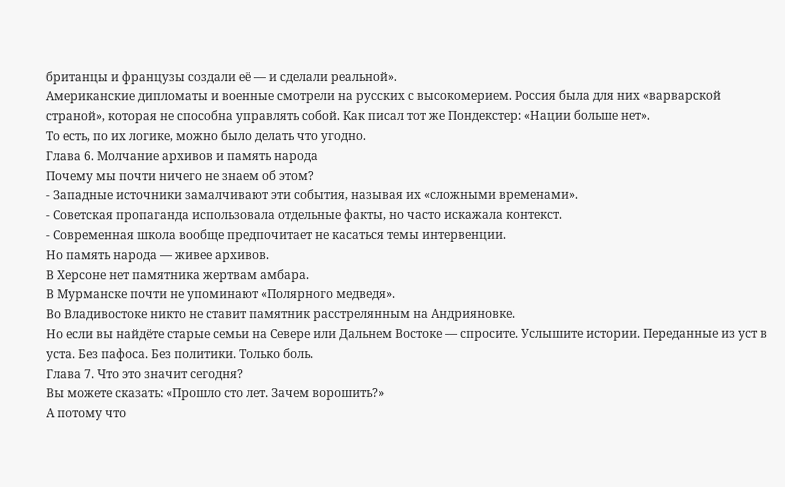британцы и французы создали её — и сделали реальной».
Американские дипломаты и военные смотрели на русских с высокомерием. Россия была для них «варварской страной», которая не способна управлять собой. Как писал тот же Пондекстер: «Нации больше нет».
То есть, по их логике, можно было делать что угодно.
Глава 6. Молчание архивов и память народа
Почему мы почти ничего не знаем об этом?
- Западные источники замалчивают эти события, называя их «сложными временами».
- Советская пропаганда использовала отдельные факты, но часто искажала контекст.
- Современная школа вообще предпочитает не касаться темы интервенции.
Но память народа — живее архивов.
В Херсоне нет памятника жертвам амбара.
В Мурманске почти не упоминают «Полярного медведя».
Во Владивостоке никто не ставит памятник расстрелянным на Андрияновке.
Но если вы найдёте старые семьи на Севере или Дальнем Востоке — спросите. Услышите истории. Переданные из уст в уста. Без пафоса. Без политики. Только боль.
Глава 7. Что это значит сегодня?
Вы можете сказать: «Прошло сто лет. Зачем ворошить?»
А потому что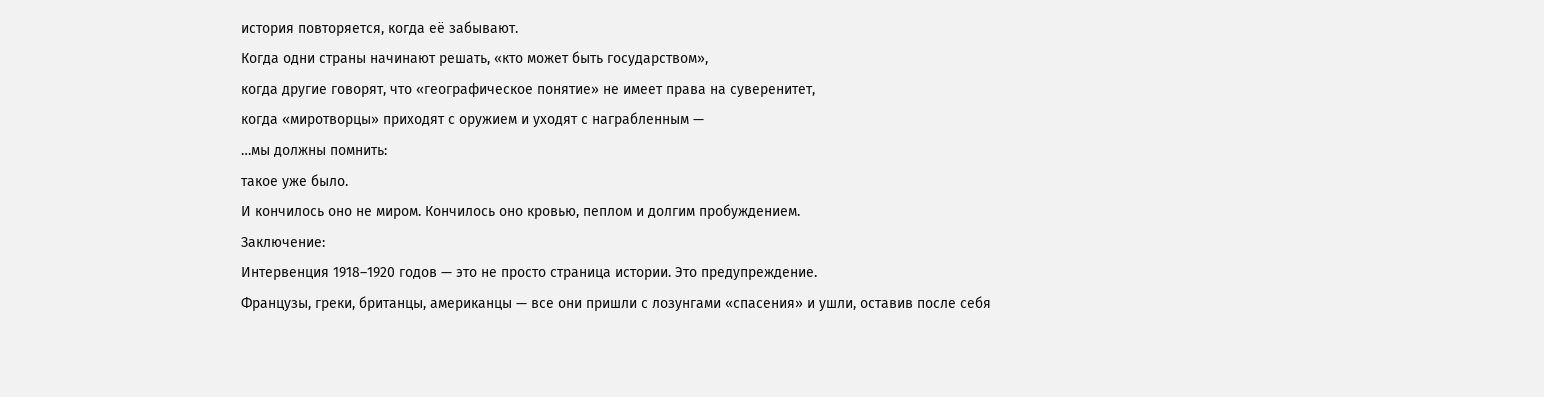история повторяется, когда её забывают.
Когда одни страны начинают решать, «кто может быть государством»,
когда другие говорят, что «географическое понятие» не имеет права на суверенитет,
когда «миротворцы» приходят с оружием и уходят с награбленным —
…мы должны помнить:
такое уже было.
И кончилось оно не миром. Кончилось оно кровью, пеплом и долгим пробуждением.
Заключение:
Интервенция 1918–1920 годов — это не просто страница истории. Это предупреждение.
Французы, греки, британцы, американцы — все они пришли с лозунгами «спасения» и ушли, оставив после себя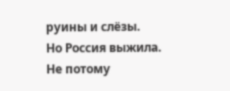руины и слёзы.
Но Россия выжила.
Не потому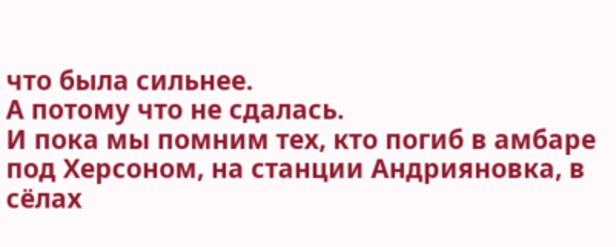что была сильнее.
А потому что не сдалась.
И пока мы помним тех, кто погиб в амбаре под Херсоном, на станции Андрияновка, в сёлах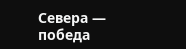Севера —
победа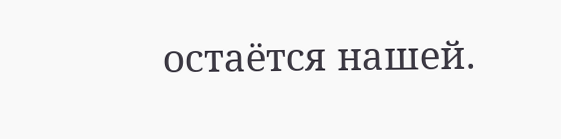остаётся нашей.